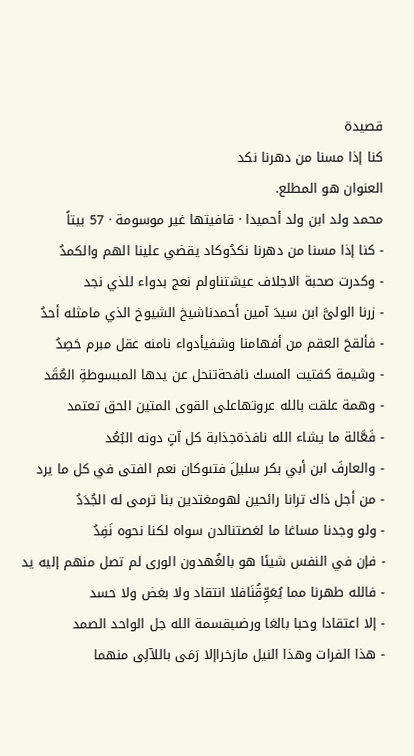قصيدة
كنا إذا مسنا من دهرنا نكد
العنوان هو المطلع.
محمد ولد ابن ولد أحميدا · قافيتها غير موسومة · 57 بيتاً
- كنا إذا مسنا من دهرنا نكدُوكاد يقضي علينا الهم والكمدُ
- وكدرت صحبة الاجلاف عيشتناولم نعج بدواء للذي نجد
- زرنا الولىَّ ابن سيدَ آمين أحمدناشيخ الشيوخ الذي مامثله أحدُ
- فألقحَ العقم من أفهامنا وشفيأدواء نامنه عقل مبرم حَصِدُ
- وشيمة كفتيت المسك نافحةتنحل عن يدها المبسوطةِ العُقَد
- وهمة علقت بالله عروتهاعلى القوى المتين الحق تعتمد
- فَعَّالة ما يشاء الله نافذةجذابة كل آتٍ دونه البُعُد
- والعارفَ ابن أبي بكر سليلَ فتىوكان نعم الفتى في كل ما يرد
- من أجل ذاك ترانا رائحين لهومغتدين بنا ترمى له الجُدَدُ
- ولو وجدنا مساغا ما لغصتنالدن سواه لكنا نحوه نَفِدُ
- فإن في النفس شيئا هو بالغُهدون الورى لم تصل منهم إليه يد
- فالله طهرنا مما يُعَوِّقُنَافلا انتقاد ولا بغض ولا حسد
- إلا اعتقادا وحبا بالغا ورضىبقسمة الله جل الواحد الصمد
- هذا الفرات وهذا النيل مازخراإلا رَمَى باللآلِى منهما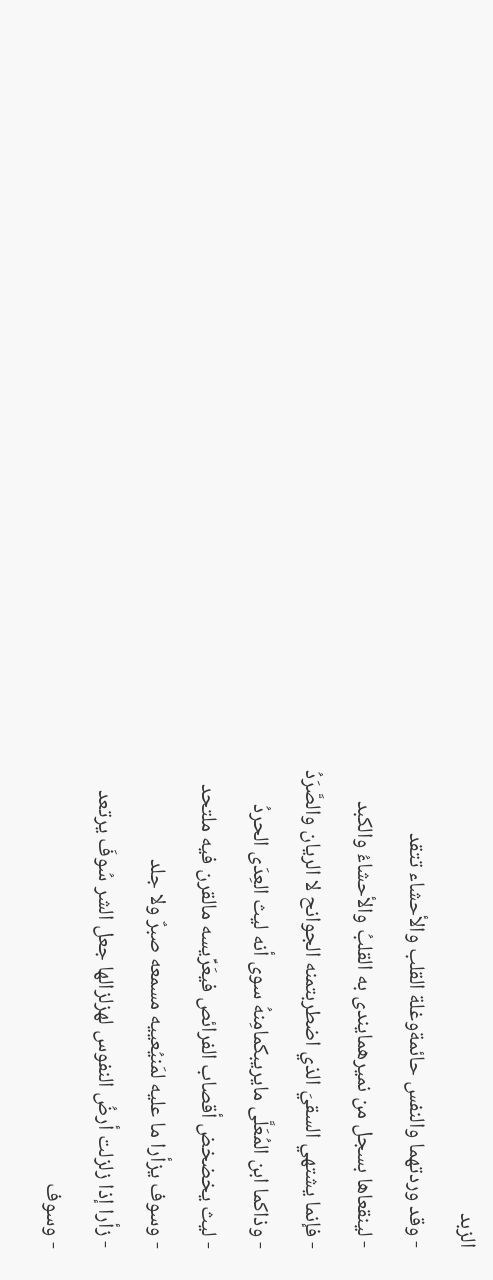الزبد
- وقد وردتهما والنفس حائمةوغلة القلب والأحشاء تتقد
- لينقعاها بسجل من نميرهمايندى به القلبُ والأحشاءُ والكبد
- فإنما يشتهي السقيَ الذي اضطربتمنه الجوانح لا الريان والصَّرَدُ
- وذاكما ابن المُعَلَّى مايريبكمامِنهُ سوى أنه ليث العِدَى الحردُ
- ليث يخضخض أقصاب الفرائص فيعَرِّيسه مالقرن فيه ملتحد
- وسوف يزأرا ما عليه لمَنيُعييه مسمعه صبرٌ ولا جلد
- زأرا إذا زلزلت أرضُ النفوس لهزلزالها جعل الشر سُوفَ يرتعد
- وسوف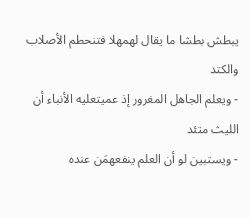يبطش بطشا ما يقال لهمهلا فتنحطم الأصلاب والكتد
- ويعلم الجاهل المغرور إذ عميتعليه الأنباء أن الليث متئد
- ويستبين لو أن العلم ينفعهمَن عنده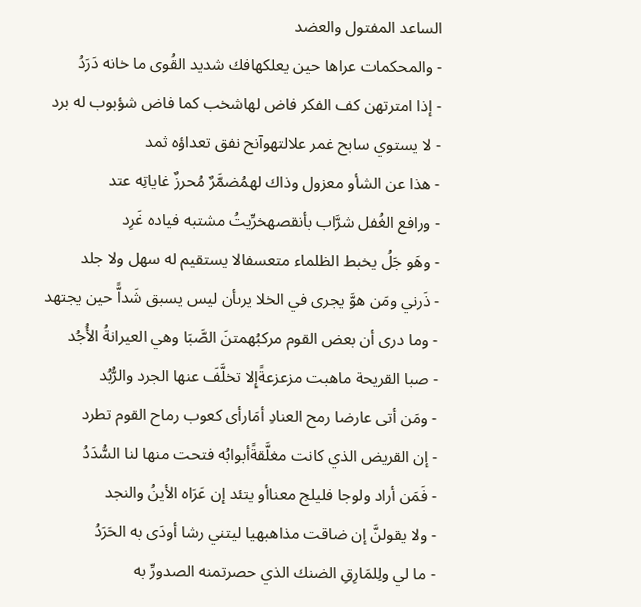الساعد المفتول والعضد
- والمحكمات عراها حين يعلكهافك شديد القُوى ما خانه دَرَدُ
- إذا امترتهن كف الفكر فاض لهاشخب كما فاض شؤبوب له برد
- لا يستوي سابح غمر علالتهوآنح نفق تعداؤه ثمد
- هذا عن الشأو معزول وذاك لهمُضمَّرٌ مُحرزٌ غاياتِه عتد
- ورافع الغُفل شرَّاب بأنقصهخرِّيتُ مشتبه فياده غَرِد
- وهَو جَلُ يخبط الظلماء متعسفالا يستقيم له سهل ولا جلد
- ذَرني ومَن هوَّ يجرى في الخلا يرىأن ليس يسبق شَداًّ حين يجتهد
- وما درى أن بعض القوم مركبُهمتنَ الصَّبَا وهي العيرانةُ الأُجُد
- صبا القريحة ماهبت مزعزعةًإِلا تخلَّفَ عنها الجرد والرُّبُد
- ومَن أتى عارضا رمح العنادِ أمَارأى كعوب رماح القوم تطرد
- إن القريض الذي كانت مغلَّقةًأبوابُه فتحت منها لنا السُّدَدُ
- فَمَن أراد ولوجا فليلج معناأو يتئد إن عَرَاه الأينُ والنجد
- ولا يقولنَّ إن ضاقت مذاهبهيا ليتني رشا أودَى به الحَرَدُ
- ما لي ولِلمَارِقِ الضنك الذي حصرتمنه الصدورِّ به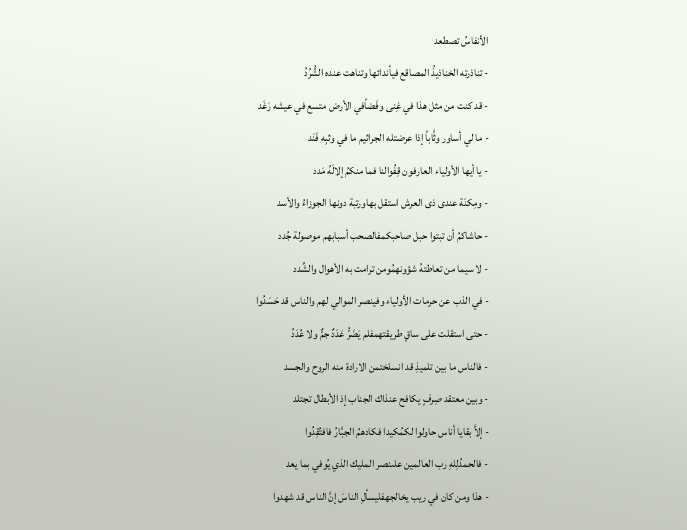الأنفاسُ تصطعد
- تناذرته الخناذيذُ المصاقع فيأندائها وتناهت عنده الشُّرُدُ
- قد كنت من مثل هذا في غِنى وفَضاًفي الأرض متسع في عيشه رَغَد
- ما لي أساور وثَّاباً إذا عرضتله الجراثيم ما في وثبِه فَنَد
- يا أيها الأولياء العارفون قِفُوالنا فما منكمُ إلالَهُ مَدد
- ومِكنَة عندى ذى العرش استقل بهاورتبة دونها الجوزاءُ والأسد
- حاشاكمُ أن تبتوا حبل صاحبكمفالصحب أسبابهم موصولة جُدد
- لا سيما من تعاطتهُ شؤونهمُومن ترامت به الأهوال والشِّدد
- في الذب عن حرمات الأولياء وفينصر الموالي لهم والناس قد حَسَدُوا
- حتى استقلت على ساقٍ طريقتهمفلم يَضَرُّ عَدَدٌ جمٌّ ولا عُدَدُ
- فالناس ما بين تلميذِ قد انسلختمن الارادة منه الروح والجسد
- وبين معتقد صِرفٍ يكافح عنذاك الجناب إذ الأبطال تجتلد
- إلاَّ بقايا أناس حاولوا لكمُكيدا فكادهمُ الجبَّارُ فافتُقِدُوا
- فالحمدُلِلهِ رب العالمين علىنصر المليك الذي يُوفي بما يعد
- هذا ومن كان في ريب يخالجهفليسألِ الناسَ إنَّ الناس قد شهدوا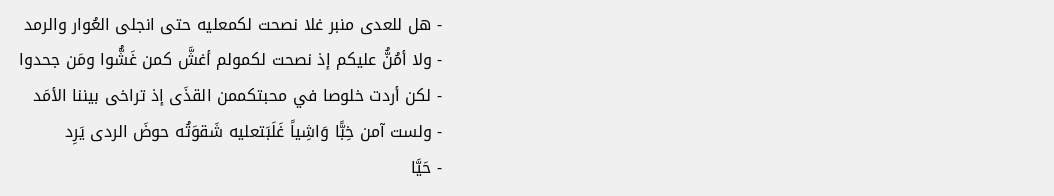- هل للعدى منبر غلا نصحت لكمعليه حتى انجلى العُوار والرمد
- ولا أمُنُّ عليكم إذ نصحت لكمولم أغشَّ كمن غَشُّوا ومَن جحدوا
- لكن أردت خلوصا في محبتكممن القذَى إذ تراخى بيننا الأمَد
- ولست آمن خِبًّا وَاشِياً غَلَبَتعليه شَقوَتُه حوضَ الردى يَرِد
- حَيَّا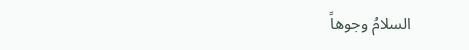السلامُ وجوهاً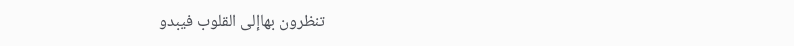تنظرون بهاإلى القلوب فيبدو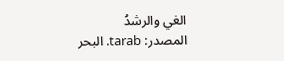الغي والرشدُ
المصدر: tarab. البحر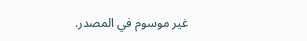غير موسوم في المصدر.